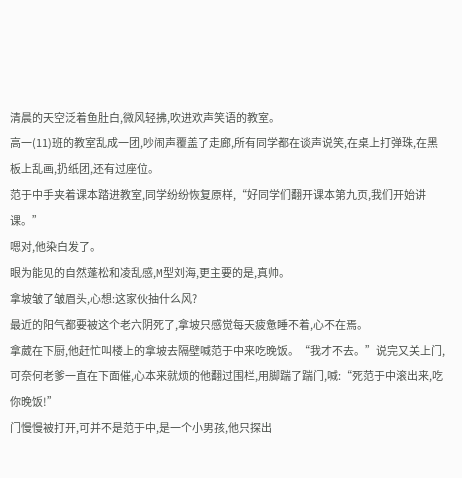清晨的天空泛着鱼肚白,微风轻拂,吹进欢声笑语的教室。
高一(11)班的教室乱成一团,吵闹声覆盖了走廊,所有同学都在谈声说笑,在桌上打弹珠,在黑板上乱画,扔纸团,还有过座位。
范于中手夹着课本踏进教室,同学纷纷恢复原样,“好同学们翻开课本第九页,我们开始讲课。”
嗯对,他染白发了。
眼为能见的自然蓬松和凌乱感,M型刘海,更主要的是,真帅。
拿坡皱了皱眉头,心想:这家伙抽什么风?
最近的阳气都要被这个老六阴死了,拿坡只感觉每天疲惫睡不着,心不在焉。
拿葳在下厨,他赶忙叫楼上的拿坡去隔壁喊范于中来吃晚饭。“我才不去。”说完又关上门,可奈何老爹一直在下面催,心本来就烦的他翻过围栏,用脚踹了踹门,喊:“死范于中滚出来,吃你晚饭!”
门慢慢被打开,可并不是范于中,是一个小男孩,他只探出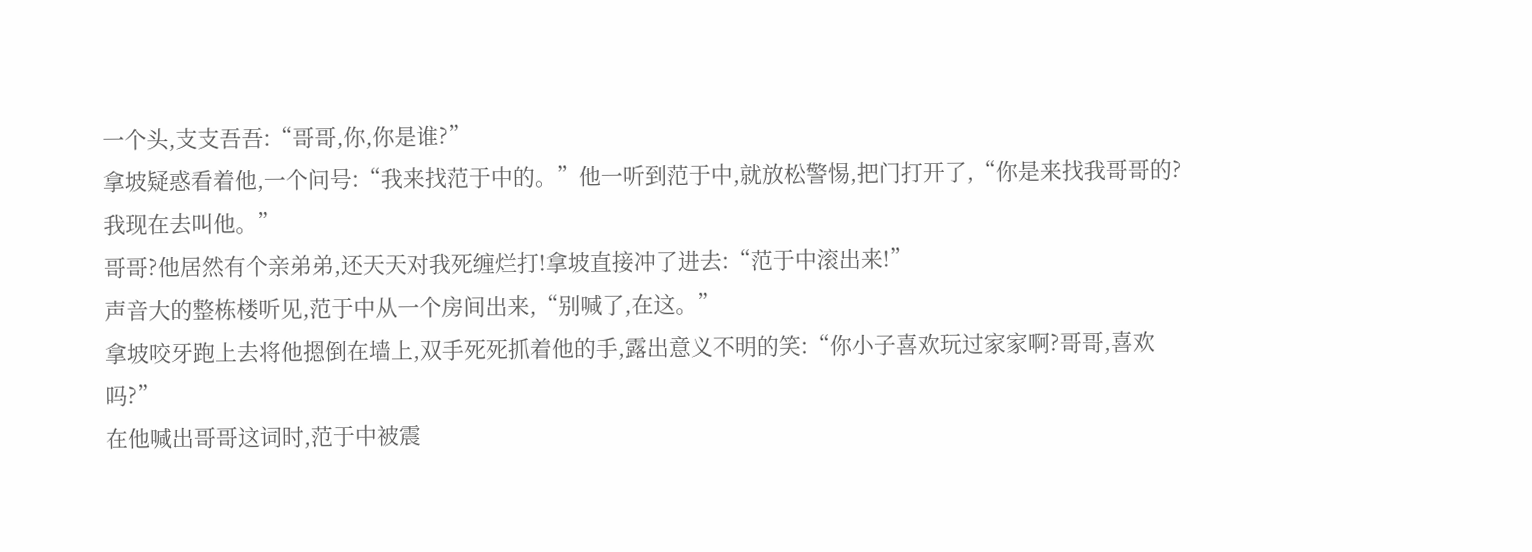一个头,支支吾吾:“哥哥,你,你是谁?”
拿坡疑惑看着他,一个问号:“我来找范于中的。”他一听到范于中,就放松警惕,把门打开了,“你是来找我哥哥的?我现在去叫他。”
哥哥?他居然有个亲弟弟,还天天对我死缠烂打!拿坡直接冲了进去:“范于中滚出来!”
声音大的整栋楼听见,范于中从一个房间出来,“别喊了,在这。”
拿坡咬牙跑上去将他摁倒在墙上,双手死死抓着他的手,露出意义不明的笑:“你小子喜欢玩过家家啊?哥哥,喜欢吗?”
在他喊出哥哥这词时,范于中被震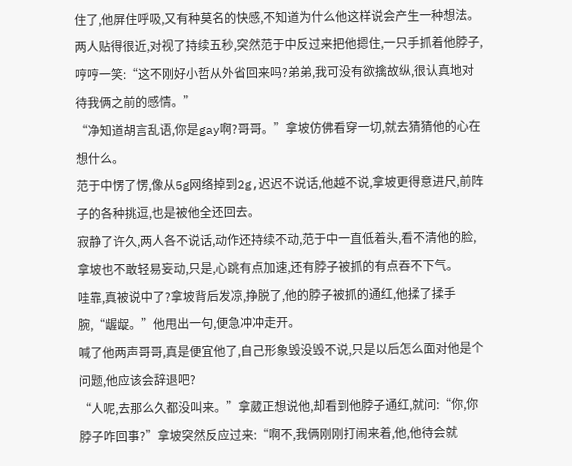住了,他屏住呼吸,又有种莫名的快感,不知道为什么他这样说会产生一种想法。
两人贴得很近,对视了持续五秒,突然范于中反过来把他摁住,一只手抓着他脖子,哼哼一笑:“这不刚好小哲从外省回来吗?弟弟,我可没有欲擒故纵,很认真地对待我俩之前的感情。”
“净知道胡言乱语,你是gay啊?哥哥。”拿坡仿佛看穿一切,就去猜猜他的心在想什么。
范于中愣了愣,像从5g网络掉到2g,迟迟不说话,他越不说,拿坡更得意进尺,前阵子的各种挑逗,也是被他全还回去。
寂静了许久,两人各不说话,动作还持续不动,范于中一直低着头,看不清他的脸,拿坡也不敢轻易妄动,只是,心跳有点加速,还有脖子被抓的有点吞不下气。
哇靠,真被说中了?拿坡背后发凉,挣脱了,他的脖子被抓的通红,他揉了揉手腕,“龌龊。”他甩出一句,便急冲冲走开。
喊了他两声哥哥,真是便宜他了,自己形象毁没毁不说,只是以后怎么面对他是个问题,他应该会辞退吧?
“人呢,去那么久都没叫来。”拿葳正想说他,却看到他脖子通红,就问:“你,你脖子咋回事?”拿坡突然反应过来:“啊不,我俩刚刚打闹来着,他,他待会就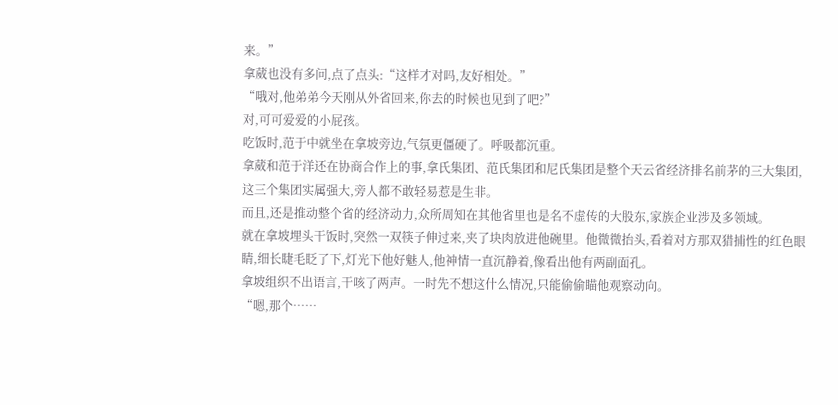来。”
拿葳也没有多问,点了点头:“这样才对吗,友好相处。”
“哦对,他弟弟今天刚从外省回来,你去的时候也见到了吧?”
对,可可爱爱的小屁孩。
吃饭时,范于中就坐在拿坡旁边,气氛更僵硬了。呼吸都沉重。
拿葳和范于洋还在协商合作上的事,拿氏集团、范氏集团和尼氏集团是整个天云省经济排名前茅的三大集团,这三个集团实属强大,旁人都不敢轻易惹是生非。
而且,还是推动整个省的经济动力,众所周知在其他省里也是名不虚传的大股东,家族企业涉及多领域。
就在拿坡埋头干饭时,突然一双筷子伸过来,夹了块肉放进他碗里。他微微抬头,看着对方那双猎捕性的红色眼睛,细长睫毛眨了下,灯光下他好魅人,他神情一直沉静着,像看出他有两副面孔。
拿坡组织不出语言,干咳了两声。一时先不想这什么情况,只能偷偷瞄他观察动向。
“嗯,那个……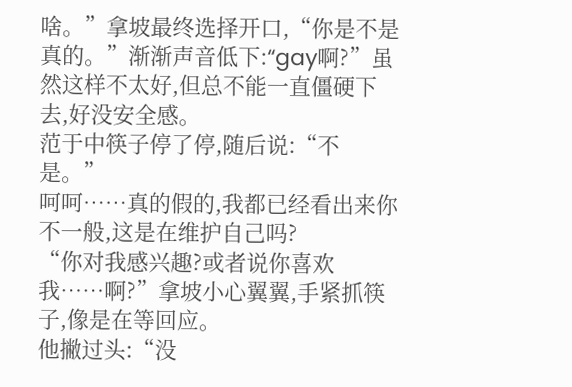啥。”拿坡最终选择开口,“你是不是真的。”渐渐声音低下:“gay啊?”虽然这样不太好,但总不能一直僵硬下去,好没安全感。
范于中筷子停了停,随后说:“不是。”
呵呵……真的假的,我都已经看出来你不一般,这是在维护自己吗?
“你对我感兴趣?或者说你喜欢我……啊?”拿坡小心翼翼,手紧抓筷子,像是在等回应。
他撇过头:“没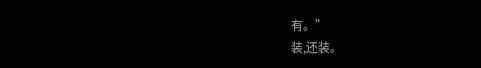有。”
装,还装。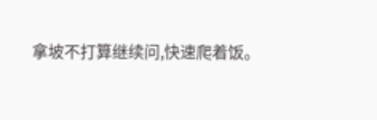拿坡不打算继续问,快速爬着饭。